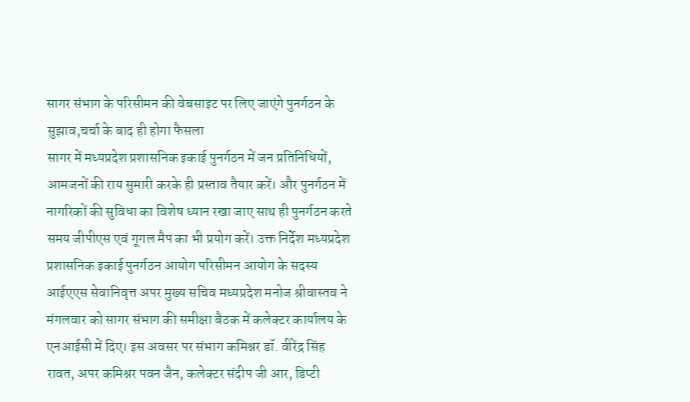सागर संभाग के परिसीमन की वेबसाइट पर लिए जाएंगे पुनर्गठन के सुझाव,चर्चा के बाद ही होगा फैसला
सागर में मध्यप्रदेश प्रशासनिक इकाई पुनर्गठन में जन प्रतिनिधियों, आमजनों की राय सुमारी करके ही प्रस्ताव तैयार करें। और पुनर्गठन में नागरिकों की सुविधा का विशेष ध्यान रखा जाए साथ ही पुनर्गठन करते समय जीपीएस एवं गूगल मैप का भी प्रयोग करें। उक्त निर्देश मध्यप्रदेश प्रशासनिक इकाई पुनर्गठन आयोग परिसीमन आयोग के सदस्य आईएएस सेवानिवृत्त अपर मुख्य सचिव मध्यप्रदेश मनोज श्रीवास्तव ने मंगलवार को सागर संभाग की समीक्षा बैठक में कलेक्टर कार्यालय के एनआईसी में दिए। इस अवसर पर संभाग कमिश्नर डॉ. वीरेंद्र सिंह रावत, अपर कमिश्नर पवन जैन, कलेक्टर संदीप जी आर, डिप्टी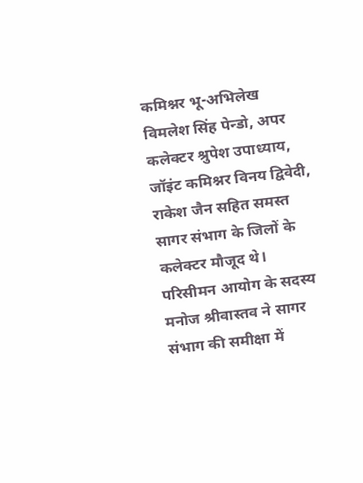कमिश्नर भू-अभिलेख विमलेश सिंह पेन्डो, अपर कलेक्टर श्रुपेश उपाध्याय, जॉइंट कमिश्नर विनय द्विवेदी, राकेश जैन सहित समस्त सागर संभाग के जिलों के कलेक्टर मौजूद थे।
परिसीमन आयोग के सदस्य मनोज श्रीवास्तव ने सागर संभाग की समीक्षा में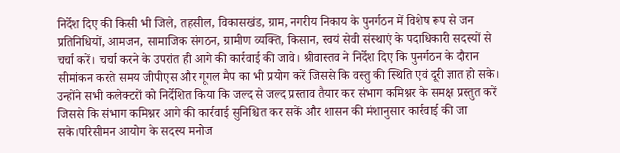निर्देश दिए की किसी भी जिले, तहसील, विकासखंड, ग्राम, नगरीय निकाय के पुनर्गठन में विशेष रूप से जन प्रतिनिधियों, आमजन, सामाजिक संगठन, ग्रामीण व्यक्ति, किसान, स्वयं सेवी संस्थाएं के पदाधिकारी सदस्यों से चर्चा करें। चर्चा करने के उपरांत ही आगे की कार्रवाई की जावे। श्रीवास्तव ने निर्देश दिए कि पुनर्गठन के दौरान सीमांकन करते समय जीपीएस और गूगल मैप का भी प्रयोग करें जिससे कि वस्तु की स्थिति एवं दूरी ज्ञात हो सके।
उन्होंने सभी कलेक्टरों को निर्देशित किया कि जल्द से जल्द प्रस्ताव तैयार कर संभाग कमिश्नर के समक्ष प्रस्तुत करें जिससे कि संभाग कमिश्नर आगे की कार्रवाई सुनिश्चित कर सकें और शासन की मंशानुसार कार्रवाई की जा सके।परिसीमन आयोग के सदस्य मनोज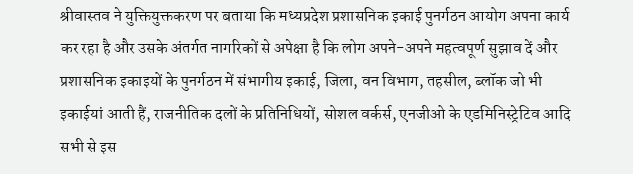श्रीवास्तव ने युक्तियुक्तकरण पर बताया कि मध्यप्रदेश प्रशासनिक इकाई पुनर्गठन आयोग अपना कार्य कर रहा है और उसके अंतर्गत नागरिकों से अपेक्षा है कि लोग अपने-अपने महत्वपूर्ण सुझाव दें और प्रशासनिक इकाइयों के पुनर्गठन में संभागीय इकाई, जिला, वन विभाग, तहसील, ब्लॉक जो भी इकाईयां आती हैं, राजनीतिक दलों के प्रतिनिधियों, सोशल वर्कर्स, एनजीओ के एडमिनिस्ट्रेटिव आदि सभी से इस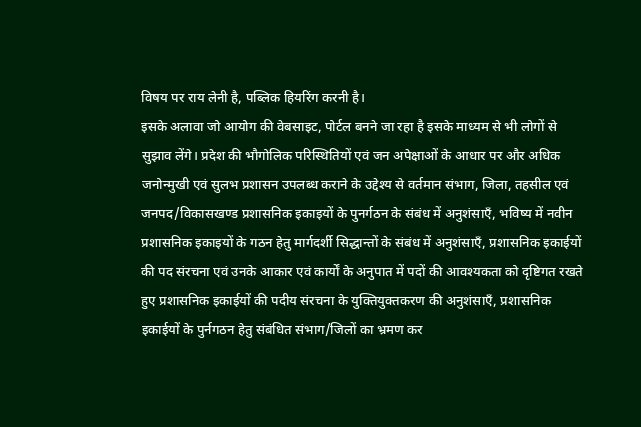विषय पर राय लेनी है, पब्लिक हियरिंग करनी है।
इसके अलावा जो आयोग की वेबसाइट, पोर्टल बनने जा रहा है इसके माध्यम से भी लोगों से सुझाव लेंगे। प्रदेश की भौगोलिक परिस्थितियों एवं जन अपेक्षाओं के आधार पर और अधिक जनोन्मुखी एवं सुलभ प्रशासन उपलब्ध कराने के उद्देश्य से वर्तमान संभाग, जिला, तहसील एवं जनपद/विकासखण्ड प्रशासनिक इकाइयों के पुनर्गठन के संबंध में अनुशंसाएँ, भविष्य में नवीन प्रशासनिक इकाइयों के गठन हेतु मार्गदर्शी सिद्धान्तों के संबंध में अनुशंसाएँ, प्रशासनिक इकाईयों की पद संरचना एवं उनके आकार एवं कार्यों के अनुपात में पदों की आवश्यकता को दृष्टिगत रखते हुए प्रशासनिक इकाईयों की पदीय संरचना के युक्तियुक्तकरण की अनुशंसाएँ, प्रशासनिक इकाईयों के पुर्नगठन हेतु संबंधित संभाग/जिलों का भ्रमण कर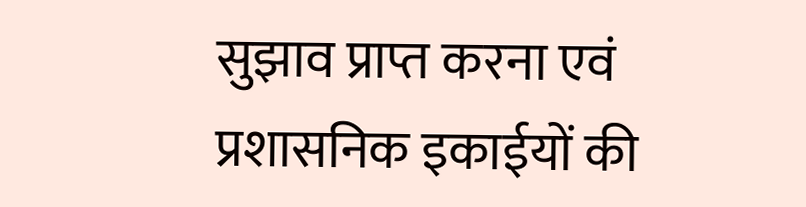सुझाव प्राप्त करना एवं प्रशासनिक इकाईयों की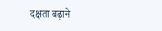दक्षता बढ़ाने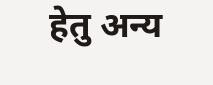हेतु अन्य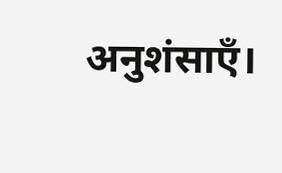अनुशंसाएँ।